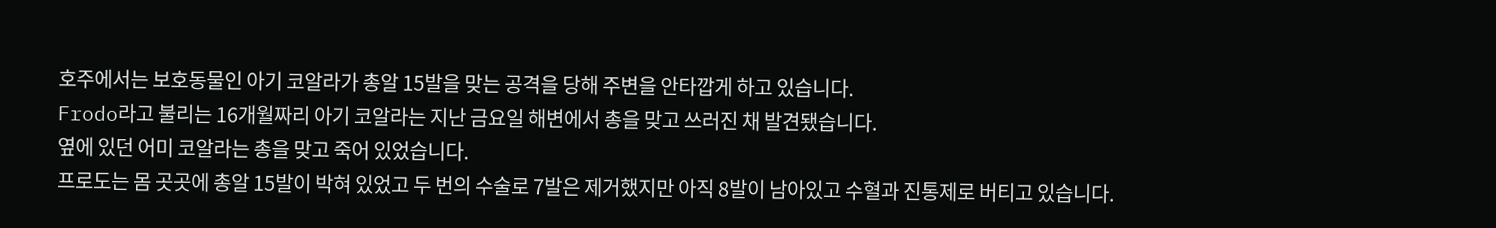호주에서는 보호동물인 아기 코알라가 총알 15발을 맞는 공격을 당해 주변을 안타깝게 하고 있습니다.
Frodo라고 불리는 16개월짜리 아기 코알라는 지난 금요일 해변에서 총을 맞고 쓰러진 채 발견됐습니다.
옆에 있던 어미 코알라는 총을 맞고 죽어 있었습니다.
프로도는 몸 곳곳에 총알 15발이 박혀 있었고 두 번의 수술로 7발은 제거했지만 아직 8발이 남아있고 수혈과 진통제로 버티고 있습니다.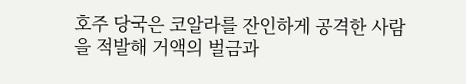호주 당국은 코알라를 잔인하게 공격한 사람을 적발해 거액의 벌금과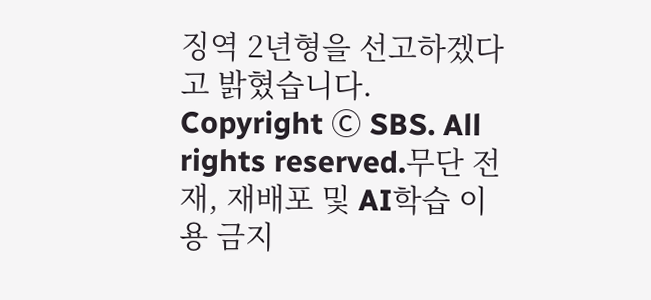징역 2년형을 선고하겠다고 밝혔습니다.
Copyright Ⓒ SBS. All rights reserved.무단 전재, 재배포 및 AI학습 이용 금지